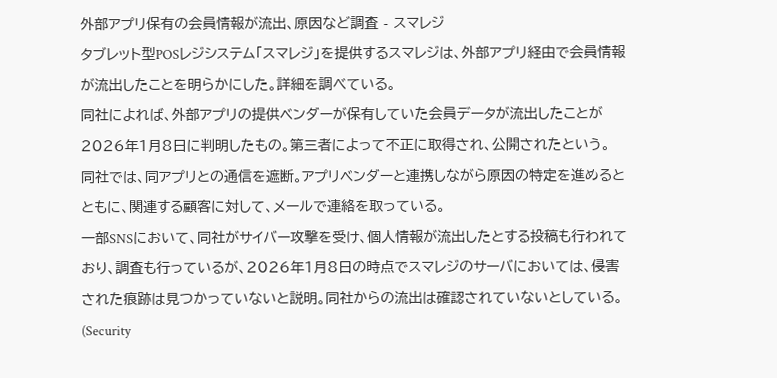外部アプリ保有の会員情報が流出、原因など調査 - スマレジ
タブレット型POSレジシステム「スマレジ」を提供するスマレジは、外部アプリ経由で会員情報が流出したことを明らかにした。詳細を調べている。
同社によれば、外部アプリの提供ベンダーが保有していた会員データが流出したことが2026年1月8日に判明したもの。第三者によって不正に取得され、公開されたという。
同社では、同アプリとの通信を遮断。アプリベンダーと連携しながら原因の特定を進めるとともに、関連する顧客に対して、メールで連絡を取っている。
一部SNSにおいて、同社がサイバー攻撃を受け、個人情報が流出したとする投稿も行われており、調査も行っているが、2026年1月8日の時点でスマレジのサーバにおいては、侵害された痕跡は見つかっていないと説明。同社からの流出は確認されていないとしている。
(Security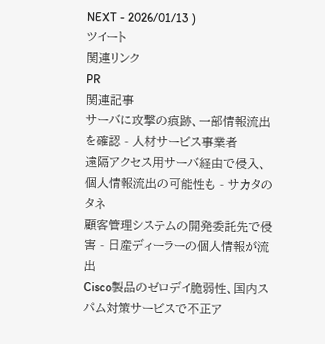NEXT - 2026/01/13 )
ツイート
関連リンク
PR
関連記事
サーバに攻撃の痕跡、一部情報流出を確認 - 人材サービス事業者
遠隔アクセス用サーバ経由で侵入、個人情報流出の可能性も - サカタのタネ
顧客管理システムの開発委託先で侵害 - 日産ディーラーの個人情報が流出
Cisco製品のゼロデイ脆弱性、国内スパム対策サービスで不正ア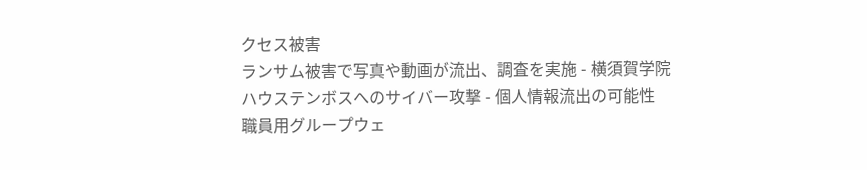クセス被害
ランサム被害で写真や動画が流出、調査を実施 - 横須賀学院
ハウステンボスへのサイバー攻撃 - 個人情報流出の可能性
職員用グループウェ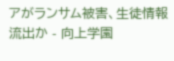アがランサム被害、生徒情報流出か - 向上学園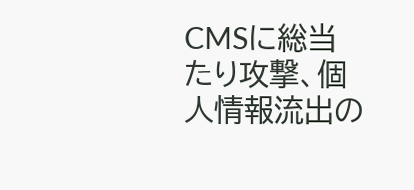CMSに総当たり攻撃、個人情報流出の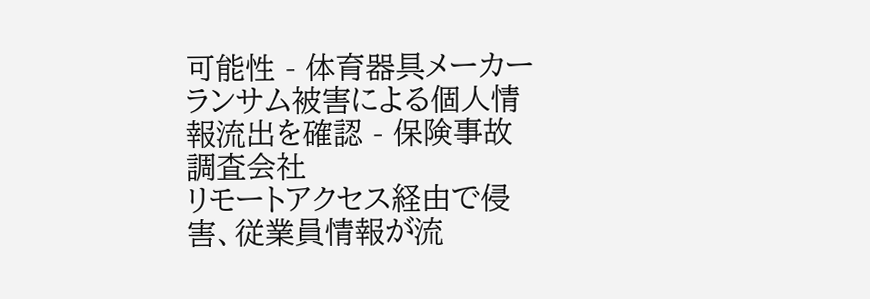可能性 - 体育器具メーカー
ランサム被害による個人情報流出を確認 - 保険事故調査会社
リモートアクセス経由で侵害、従業員情報が流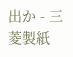出か - 三菱製紙